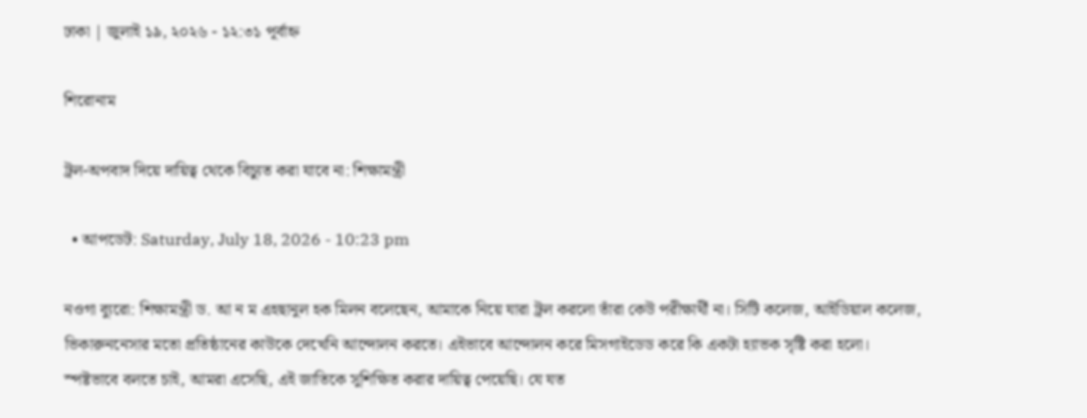ঢাকা | জুলাই ১৯, ২০২৬ - ১২:৩১ পূর্বাহ্ন

শিরোনাম

ট্রল-অপবাদ দিয়ে দায়িত্ব থেকে বিচ্যুত করা যাবে না: শিক্ষামন্ত্রী

  • আপডেট: Saturday, July 18, 2026 - 10:23 pm

নওগা ব্যুরো: শিক্ষামন্ত্রী ড. আ ন ম এহছানুল হক মিলন বলেছেন, আমাকে নিয়ে যারা ট্রল করলো তাঁরা কেউ পরীক্ষার্থী না। সিটি কলেজ, আইডিয়াল কলেজ, ভিকারুননেসার মতো প্রতিষ্ঠানের কাউকে দেখেনি আন্দোলন করতে। এইভাবে আন্দোলন করে মিসগাইডেড করে কি একটা হ্যাভক সৃষ্টি করা হলো। স্পষ্টভাবে বলতে চাই, আমরা এসেছি, এই জাতিকে সুশিক্ষিত করার দায়িত্ব পেয়েছি। যে যত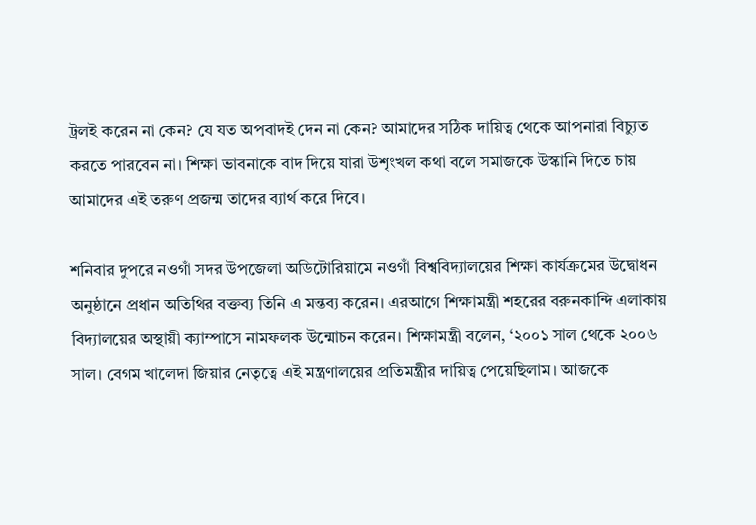ট্রলই করেন না কেন? যে যত অপবাদই দেন না কেন? আমাদের সঠিক দায়িত্ব থেকে আপনারা বিচ্যুত করতে পারবেন না। শিক্ষা ভাবনাকে বাদ দিয়ে যারা উশৃংখল কথা বলে সমাজকে উস্কানি দিতে চায় আমাদের এই তরুণ প্রজন্ম তাদের ব্যার্থ করে দিবে।

শনিবার দুপরে নওগাঁ সদর উপজেলা অডিটোরিয়ামে নওগাঁ বিশ্ববিদ্যালয়ের শিক্ষা কার্যক্রমের উদ্বোধন অনুষ্ঠানে প্রধান অতিথির বক্তব্য তিনি এ মন্তব্য করেন। এরআগে শিক্ষামন্ত্রী শহরের বরুনকান্দি এলাকায় বিদ্যালয়ের অস্থায়ী ক্যাম্পাসে নামফলক উন্মোচন করেন। শিক্ষামন্ত্রী বলেন, ‘২০০১ সাল থেকে ২০০৬ সাল। বেগম খালেদা জিয়ার নেতৃত্বে এই মন্ত্রণালয়ের প্রতিমন্ত্রীর দায়িত্ব পেয়েছিলাম। আজকে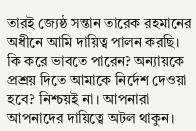তারই জ্যেষ্ঠ সন্তান তারেক রহমানের অধীনে আমি দায়িত্ব পালন করছি। কি করে ভাবতে পারেন? অন্যায়কে প্রশ্রয় দিতে আমাকে নির্দেশ দেওয়া হবে? নিশ্চয়ই না। আপনারা আপনাদের দায়িত্বে অটল থাকুন।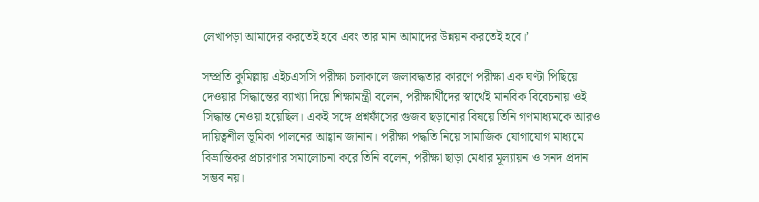লেখাপড়া আমাদের করতেই হবে এবং তার মান আমাদের উন্নয়ন করতেই হবে।’

সম্প্রতি কুমিল্লায় এইচএসসি পরীক্ষা চলাকালে জলাবদ্ধতার কারণে পরীক্ষা এক ঘণ্টা পিছিয়ে দেওয়ার সিদ্ধান্তের ব্যাখ্যা দিয়ে শিক্ষামন্ত্রী বলেন, পরীক্ষার্থীদের স্বার্থেই মানবিক বিবেচনায় ওই সিদ্ধান্ত নেওয়া হয়েছিল। একই সঙ্গে প্রশ্নফাঁসের গুজব ছড়ানোর বিষয়ে তিনি গণমাধ্যমকে আরও দায়িত্বশীল ভূমিকা পালনের আহ্বান জানান। পরীক্ষা পদ্ধতি নিয়ে সামাজিক যোগাযোগ মাধ্যমে বিভ্রান্তিকর প্রচারণার সমালোচনা করে তিনি বলেন, পরীক্ষা ছাড়া মেধার মূল্যায়ন ও সনদ প্রদান সম্ভব নয়।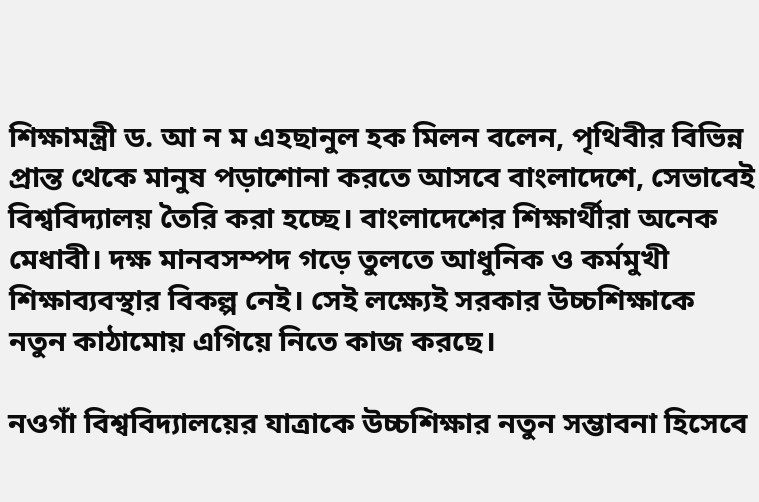শিক্ষামন্ত্রী ড. আ ন ম এহছানুল হক মিলন বলেন, পৃথিবীর বিভিন্ন প্রান্ত থেকে মানুষ পড়াশোনা করতে আসবে বাংলাদেশে, সেভাবেই বিশ্ববিদ্যালয় তৈরি করা হচ্ছে। বাংলাদেশের শিক্ষার্থীরা অনেক মেধাবী। দক্ষ মানবসম্পদ গড়ে তুলতে আধুনিক ও কর্মমুখী শিক্ষাব্যবস্থার বিকল্প নেই। সেই লক্ষ্যেই সরকার উচ্চশিক্ষাকে নতুন কাঠামোয় এগিয়ে নিতে কাজ করছে।

নওগাঁ বিশ্ববিদ্যালয়ের যাত্রাকে উচ্চশিক্ষার নতুন সম্ভাবনা হিসেবে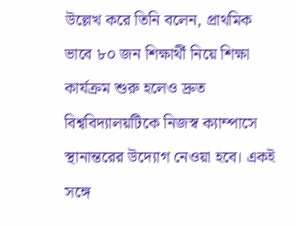উল্লেখ করে তিনি বলেন, প্রাথমিক ভাবে ৮০ জন শিক্ষার্থী নিয়ে শিক্ষা কার্যক্রম শুরু হলেও দ্রুত বিশ্ববিদ্যালয়টিকে নিজস্ব ক্যাম্পাসে স্থানান্তরের উদ্যোগ নেওয়া হবে। একই সঙ্গে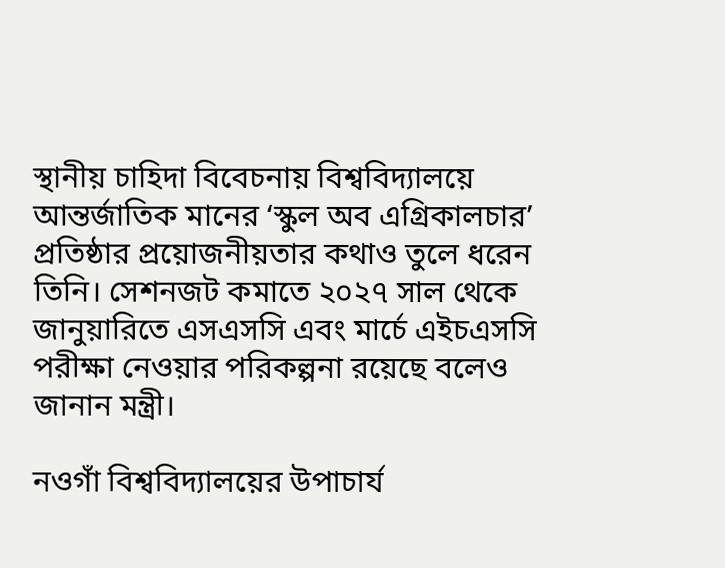স্থানীয় চাহিদা বিবেচনায় বিশ্ববিদ্যালয়ে আন্তর্জাতিক মানের ‘স্কুল অব এগ্রিকালচার’ প্রতিষ্ঠার প্রয়োজনীয়তার কথাও তুলে ধরেন তিনি। সেশনজট কমাতে ২০২৭ সাল থেকে জানুয়ারিতে এসএসসি এবং মার্চে এইচএসসি পরীক্ষা নেওয়ার পরিকল্পনা রয়েছে বলেও জানান মন্ত্রী।

নওগাঁ বিশ্ববিদ্যালয়ের উপাচার্য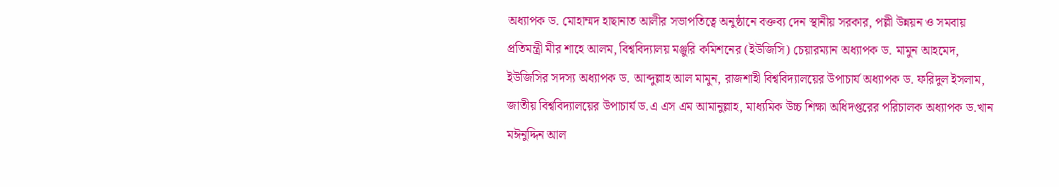অধ্যাপক ড. মোহাম্মদ হাছানাত আলীর সভাপতিত্বে অনুষ্ঠানে বক্তব্য দেন স্থানীয় সরকার, পল্লী উন্নয়ন ও সমবায় প্রতিমন্ত্রী মীর শাহে আলম, বিশ্ববিদ্যালয় মঞ্জুরি কমিশনের (ইউজিসি) চেয়ারম্যান অধ্যাপক ড. মামুন আহমেদ, ইউজিসির সদস্য অধ্যাপক ড. আব্দুল্লাহ আল মামুন, রাজশাহী বিশ্ববিদ্যালয়ের উপাচার্য অধ্যাপক ড. ফরিদুল ইসলাম, জাতীয় বিশ্ববিদ্যালয়ের উপাচার্য ড.এ এস এম আমানুল্লাহ, মাধ্যমিক উচ্চ শিক্ষা অধিদপ্তরের পরিচালক অধ্যাপক ড.খান মঈনুদ্দিন আল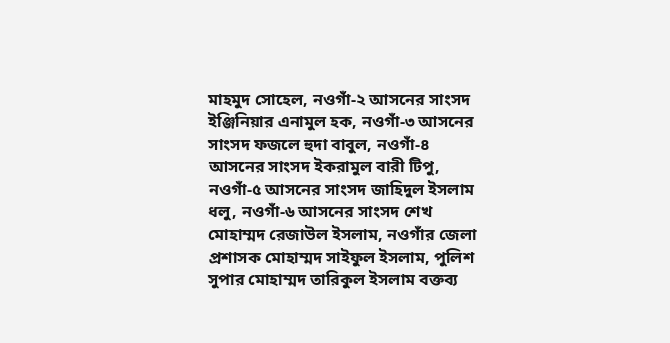মাহমুদ সোহেল, নওগাঁ-২ আসনের সাংসদ ইঞ্জিনিয়ার এনামুল হক, নওগাঁ-৩ আসনের সাংসদ ফজলে হুদা বাবুল, নওগাঁ-৪ আসনের সাংসদ ইকরামুল বারী টিপু, নওগাঁ-৫ আসনের সাংসদ জাহিদুল ইসলাম ধলু, নওগাঁ-৬ আসনের সাংসদ শেখ মোহাম্মদ রেজাউল ইসলাম, নওগাঁর জেলা প্রশাসক মোহাম্মদ সাইফুল ইসলাম, পুলিশ সুপার মোহাম্মদ তারিকুল ইসলাম বক্তব্য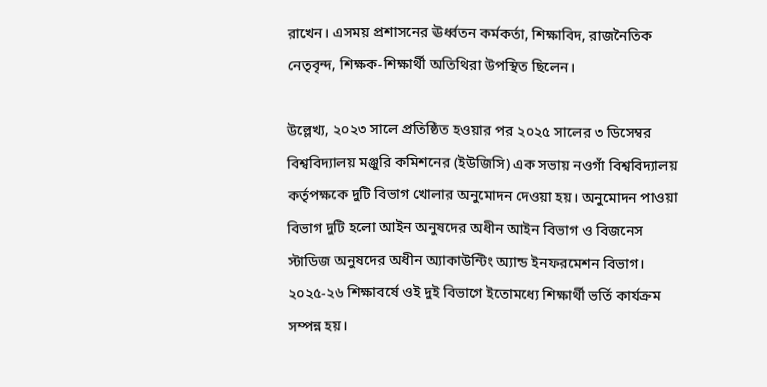রাখেন। এসময় প্রশাসনের ঊর্ধ্বতন কর্মকর্তা, শিক্ষাবিদ, রাজনৈতিক নেতৃবৃন্দ, শিক্ষক-শিক্ষার্থী অতিথিরা উপস্থিত ছিলেন।

উল্লেখ্য, ২০২৩ সালে প্রতিষ্ঠিত হওয়ার পর ২০২৫ সালের ৩ ডিসেম্বর বিশ্ববিদ্যালয় মঞ্জুরি কমিশনের (ইউজিসি) এক সভায় নওগাঁ বিশ্ববিদ্যালয় কর্তৃপক্ষকে দুটি বিভাগ খোলার অনুমোদন দেওয়া হয়। অনুমোদন পাওয়া বিভাগ দুটি হলো আইন অনুষদের অধীন আইন বিভাগ ও বিজনেস স্টাডিজ অনুষদের অধীন অ্যাকাউন্টিং অ্যান্ড ইনফরমেশন বিভাগ। ২০২৫-২৬ শিক্ষাবর্ষে ওই দুই বিভাগে ইতোমধ্যে শিক্ষার্থী ভর্তি কার্যক্রম সম্পন্ন হয়।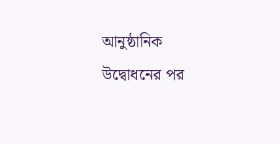আনুষ্ঠানিক উদ্বোধনের পর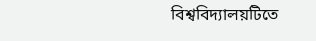বিশ্ববিদ্যালয়টিতে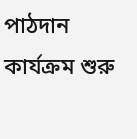পাঠদান কার্যক্রম শুরু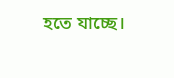হতে যাচ্ছে।